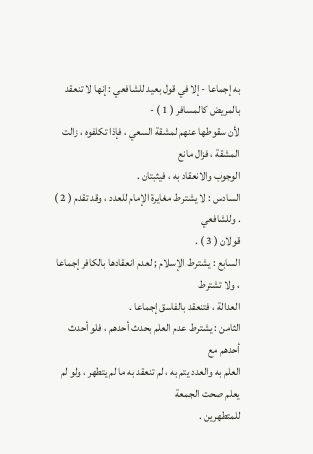به إجماعا - إلا في قول بعيد للشافعي : إنها لا تنعقد بالمريض كالمسافر ( 1 ) -
لأن سقوطها عنهم لمشقة السعي ، فإذا تكلفوه ، زالت المشقة ، فزال مانع
الوجوب والانعقاد به ، فيثبتان .
السادس : لا يشترط مغايرة الإمام للعدد ، وقد تقدم ( 2 ) . وللشافعي
قولان ( 3 ) .
السابع : يشترط الإسلام ; لعدم انعقادها بالكافر إجماعا ، ولا تشترط
العدالة ، فتنعقد بالفاسق إجماعا .
الثامن : يشترط عدم العلم بحدث أحدهم ، فلو أحدث أحدهم مع
العلم به والعدد يتم به ، لم تنعقد به ما لم يتطهر ، ولو لم يعلم صحت الجمعة
للمتطهرين .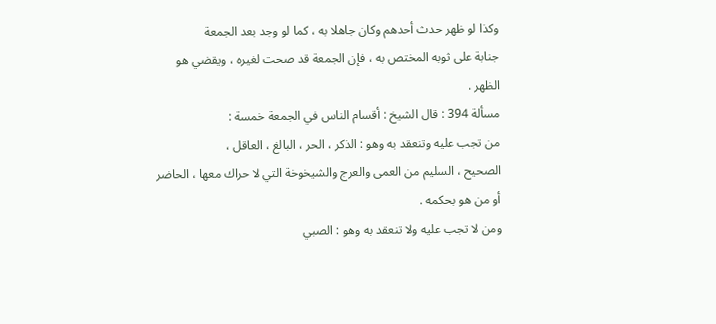وكذا لو ظهر حدث أحدهم وكان جاهلا به ، كما لو وجد بعد الجمعة
جنابة على ثوبه المختص به ، فإن الجمعة قد صحت لغيره ، ويقضي هو
الظهر .
مسألة 394 : قال الشيخ : أقسام الناس في الجمعة خمسة :
من تجب عليه وتنعقد به وهو : الذكر ، الحر ، البالغ ، العاقل ،
الصحيح ، السليم من العمى والعرج والشيخوخة التي لا حراك معها ، الحاضر
أو من هو بحكمه .
ومن لا تجب عليه ولا تنعقد به وهو : الصبي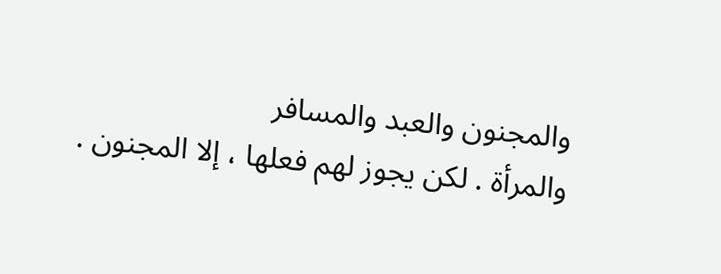والمجنون والعبد والمسافر
والمرأة . لكن يجوز لهم فعلها ، إلا المجنون .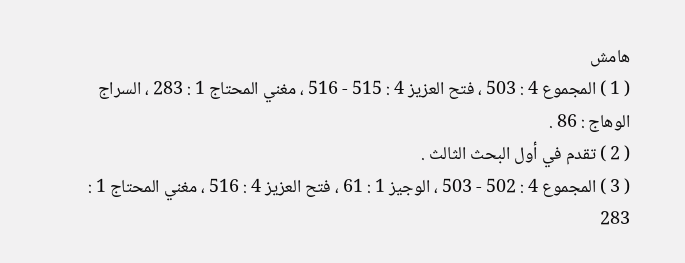هامش
( 1 ) المجموع 4 : 503 ، فتح العزيز 4 : 515 - 516 ، مغني المحتاج 1 : 283 ، السراج
الوهاج : 86 .
( 2 ) تقدم في أول البحث الثالث .
( 3 ) المجموع 4 : 502 - 503 ، الوجيز 1 : 61 ، فتح العزيز 4 : 516 ، مغني المحتاج 1 :
283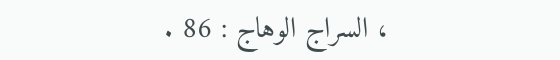، السراج الوهاج : 86 .